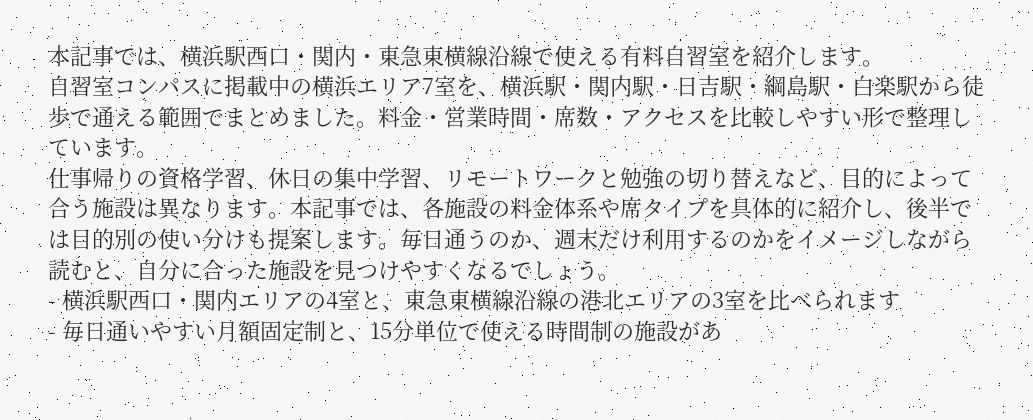本記事では、横浜駅西口・関内・東急東横線沿線で使える有料自習室を紹介します。
自習室コンパスに掲載中の横浜エリア7室を、横浜駅・関内駅・日吉駅・綱島駅・白楽駅から徒歩で通える範囲でまとめました。料金・営業時間・席数・アクセスを比較しやすい形で整理しています。
仕事帰りの資格学習、休日の集中学習、リモートワークと勉強の切り替えなど、目的によって合う施設は異なります。本記事では、各施設の料金体系や席タイプを具体的に紹介し、後半では目的別の使い分けも提案します。毎日通うのか、週末だけ利用するのかをイメージしながら読むと、自分に合った施設を見つけやすくなるでしょう。
- 横浜駅西口・関内エリアの4室と、東急東横線沿線の港北エリアの3室を比べられます
- 毎日通いやすい月額固定制と、15分単位で使える時間制の施設があ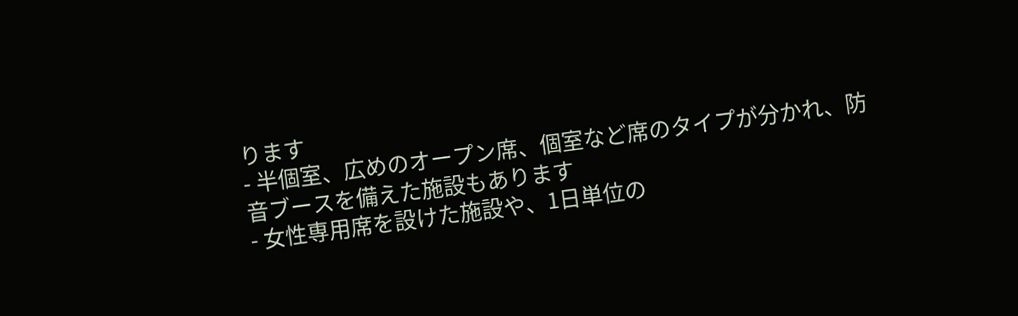ります
- 半個室、広めのオープン席、個室など席のタイプが分かれ、防音ブースを備えた施設もあります
- 女性専用席を設けた施設や、1日単位の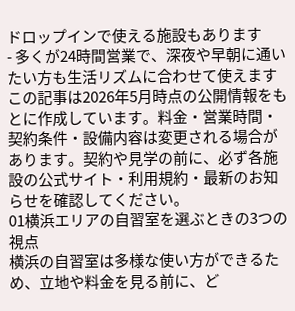ドロップインで使える施設もあります
- 多くが24時間営業で、深夜や早朝に通いたい方も生活リズムに合わせて使えます
この記事は2026年5月時点の公開情報をもとに作成しています。料金・営業時間・契約条件・設備内容は変更される場合があります。契約や見学の前に、必ず各施設の公式サイト・利用規約・最新のお知らせを確認してください。
01横浜エリアの自習室を選ぶときの3つの視点
横浜の自習室は多様な使い方ができるため、立地や料金を見る前に、ど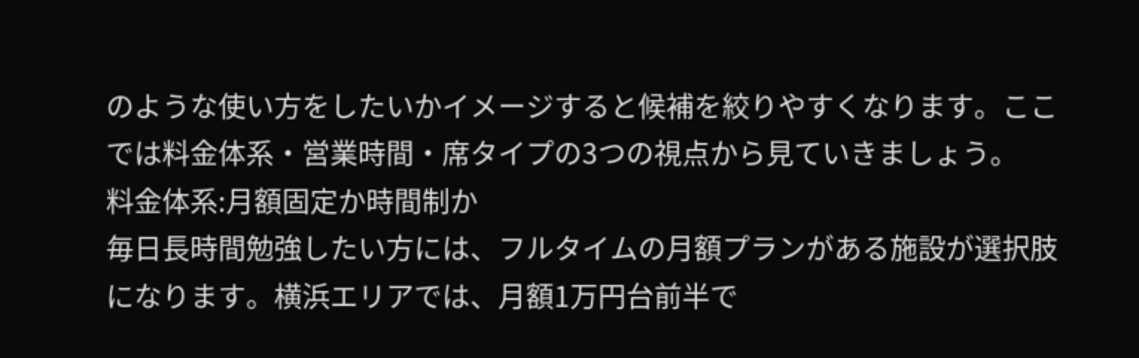のような使い方をしたいかイメージすると候補を絞りやすくなります。ここでは料金体系・営業時間・席タイプの3つの視点から見ていきましょう。
料金体系:月額固定か時間制か
毎日長時間勉強したい方には、フルタイムの月額プランがある施設が選択肢になります。横浜エリアでは、月額1万円台前半で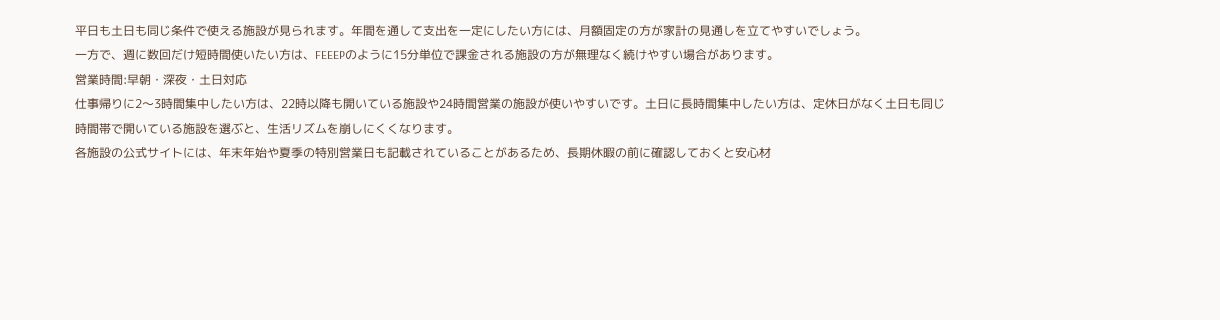平日も土日も同じ条件で使える施設が見られます。年間を通して支出を一定にしたい方には、月額固定の方が家計の見通しを立てやすいでしょう。
一方で、週に数回だけ短時間使いたい方は、FEEEPのように15分単位で課金される施設の方が無理なく続けやすい場合があります。
営業時間:早朝・深夜・土日対応
仕事帰りに2〜3時間集中したい方は、22時以降も開いている施設や24時間営業の施設が使いやすいです。土日に長時間集中したい方は、定休日がなく土日も同じ時間帯で開いている施設を選ぶと、生活リズムを崩しにくくなります。
各施設の公式サイトには、年末年始や夏季の特別営業日も記載されていることがあるため、長期休暇の前に確認しておくと安心材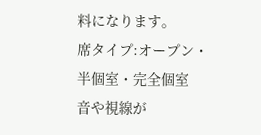料になります。
席タイプ:オープン・半個室・完全個室
音や視線が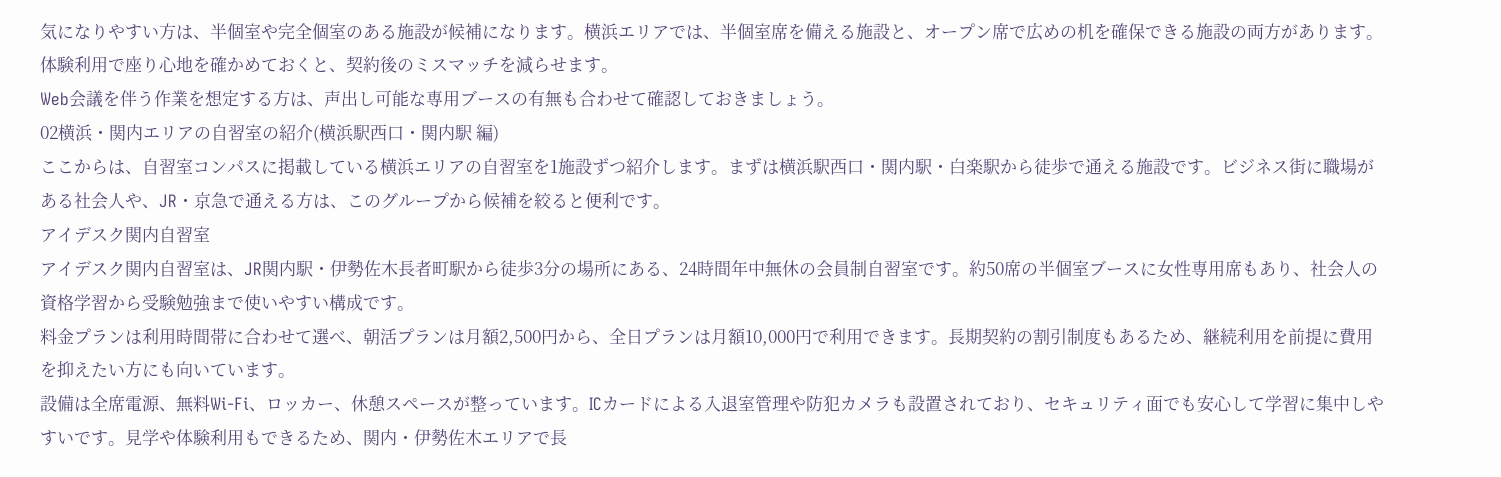気になりやすい方は、半個室や完全個室のある施設が候補になります。横浜エリアでは、半個室席を備える施設と、オープン席で広めの机を確保できる施設の両方があります。体験利用で座り心地を確かめておくと、契約後のミスマッチを減らせます。
Web会議を伴う作業を想定する方は、声出し可能な専用ブースの有無も合わせて確認しておきましょう。
02横浜・関内エリアの自習室の紹介(横浜駅西口・関内駅 編)
ここからは、自習室コンパスに掲載している横浜エリアの自習室を1施設ずつ紹介します。まずは横浜駅西口・関内駅・白楽駅から徒歩で通える施設です。ビジネス街に職場がある社会人や、JR・京急で通える方は、このグループから候補を絞ると便利です。
アイデスク関内自習室
アイデスク関内自習室は、JR関内駅・伊勢佐木長者町駅から徒歩3分の場所にある、24時間年中無休の会員制自習室です。約50席の半個室ブースに女性専用席もあり、社会人の資格学習から受験勉強まで使いやすい構成です。
料金プランは利用時間帯に合わせて選べ、朝活プランは月額2,500円から、全日プランは月額10,000円で利用できます。長期契約の割引制度もあるため、継続利用を前提に費用を抑えたい方にも向いています。
設備は全席電源、無料Wi-Fi、ロッカー、休憩スペースが整っています。ICカードによる入退室管理や防犯カメラも設置されており、セキュリティ面でも安心して学習に集中しやすいです。見学や体験利用もできるため、関内・伊勢佐木エリアで長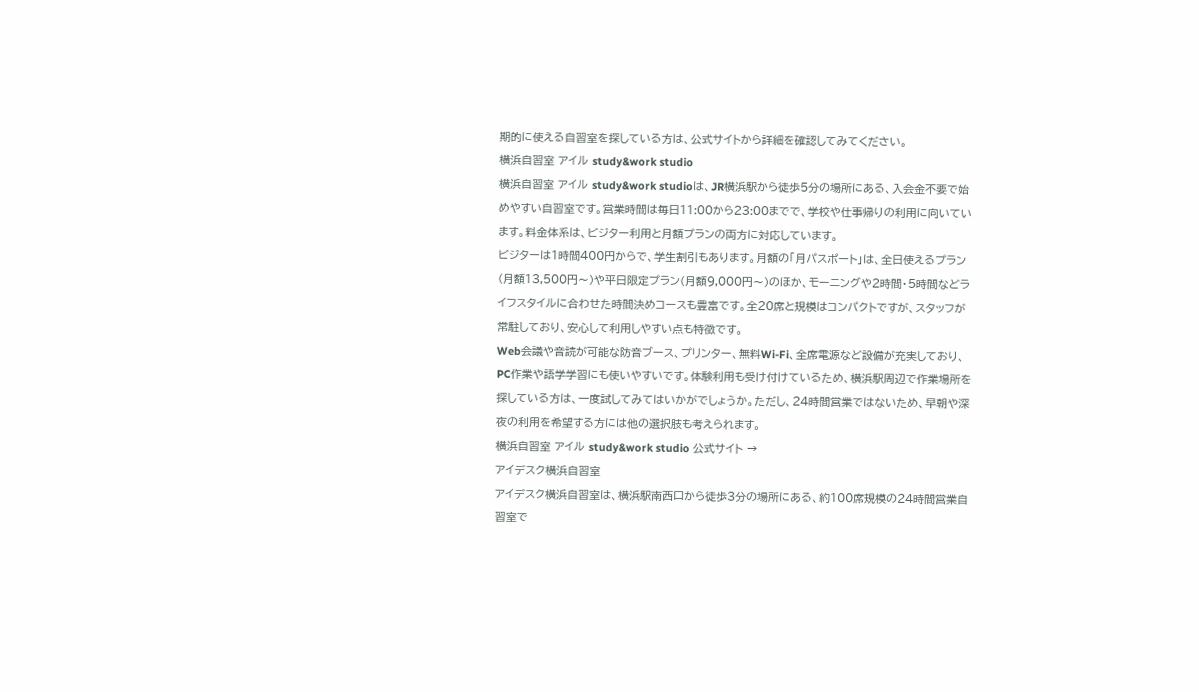期的に使える自習室を探している方は、公式サイトから詳細を確認してみてください。
横浜自習室 アイル study&work studio
横浜自習室 アイル study&work studioは、JR横浜駅から徒歩5分の場所にある、入会金不要で始めやすい自習室です。営業時間は毎日11:00から23:00までで、学校や仕事帰りの利用に向いています。料金体系は、ビジター利用と月額プランの両方に対応しています。
ビジターは1時間400円からで、学生割引もあります。月額の「月パスポート」は、全日使えるプラン(月額13,500円〜)や平日限定プラン(月額9,000円〜)のほか、モーニングや2時間・5時間などライフスタイルに合わせた時間決めコースも豊富です。全20席と規模はコンパクトですが、スタッフが常駐しており、安心して利用しやすい点も特徴です。
Web会議や音読が可能な防音ブース、プリンター、無料Wi-Fi、全席電源など設備が充実しており、PC作業や語学学習にも使いやすいです。体験利用も受け付けているため、横浜駅周辺で作業場所を探している方は、一度試してみてはいかがでしょうか。ただし、24時間営業ではないため、早朝や深夜の利用を希望する方には他の選択肢も考えられます。
横浜自習室 アイル study&work studio 公式サイト →
アイデスク横浜自習室
アイデスク横浜自習室は、横浜駅南西口から徒歩3分の場所にある、約100席規模の24時間営業自習室で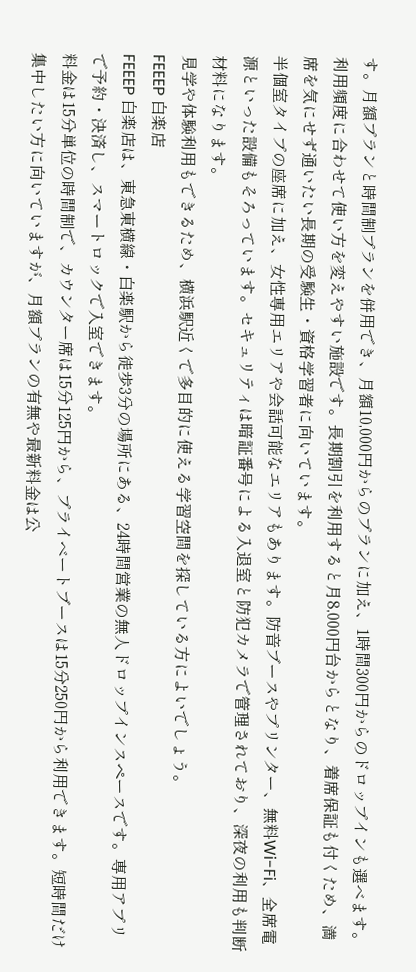す。月額プランと時間制プランを併用でき、月額10,000円からのプランに加え、1時間300円からのドロップインも選べます。
利用頻度に合わせて使い方を変えやすい施設です。長期割引を利用すると月8,000円台からとなり、着席保証も付くため、満席を気にせず通いたい長期の受験生・資格学習者に向いています。
半個室タイプの座席に加え、女性専用エリアや会話可能なエリアもあります。防音ブースやプリンター、無料Wi-Fi、全席電源といった設備もそろっています。セキュリティは暗証番号による入退室と防犯カメラで管理されており、深夜の利用も判断材料になります。
見学や体験利用もできるため、横浜駅近くで多目的に使える学習空間を探している方によいでしょう。
FEEEP 白楽店
FEEEP 白楽店は、東急東横線・白楽駅から徒歩3分の場所にある、24時間営業の無人ドロップインスペースです。専用アプリで予約・決済し、スマートロックで入室できます。
料金は15分単位の時間制で、カウンター席は15分125円から、プライベートブースは15分250円から利用できます。短時間だけ集中したい方に向いていますが、月額プランの有無や最新料金は公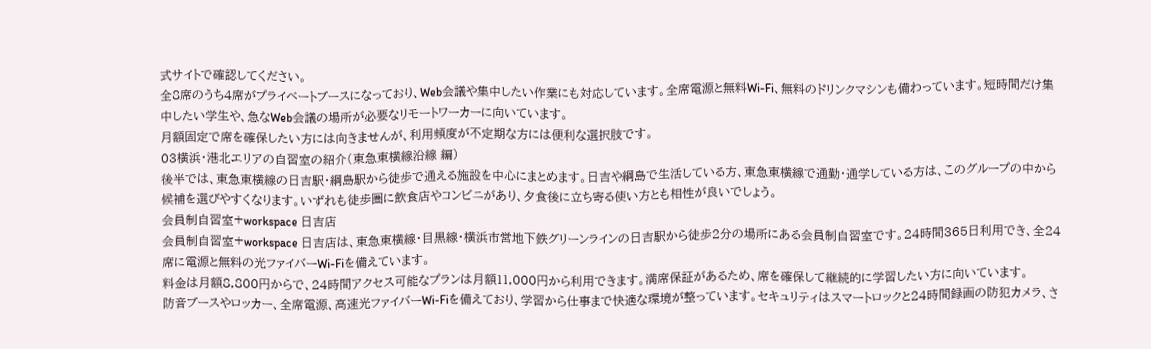式サイトで確認してください。
全8席のうち4席がプライベートブースになっており、Web会議や集中したい作業にも対応しています。全席電源と無料Wi-Fi、無料のドリンクマシンも備わっています。短時間だけ集中したい学生や、急なWeb会議の場所が必要なリモートワーカーに向いています。
月額固定で席を確保したい方には向きませんが、利用頻度が不定期な方には便利な選択肢です。
03横浜・港北エリアの自習室の紹介(東急東横線沿線 編)
後半では、東急東横線の日吉駅・綱島駅から徒歩で通える施設を中心にまとめます。日吉や綱島で生活している方、東急東横線で通勤・通学している方は、このグループの中から候補を選びやすくなります。いずれも徒歩圏に飲食店やコンビニがあり、夕食後に立ち寄る使い方とも相性が良いでしょう。
会員制自習室+workspace 日吉店
会員制自習室+workspace 日吉店は、東急東横線・目黒線・横浜市営地下鉄グリーンラインの日吉駅から徒歩2分の場所にある会員制自習室です。24時間365日利用でき、全24席に電源と無料の光ファイバーWi-Fiを備えています。
料金は月額8,800円からで、24時間アクセス可能なプランは月額11,000円から利用できます。満席保証があるため、席を確保して継続的に学習したい方に向いています。
防音ブースやロッカー、全席電源、高速光ファイバーWi-Fiを備えており、学習から仕事まで快適な環境が整っています。セキュリティはスマートロックと24時間録画の防犯カメラ、さ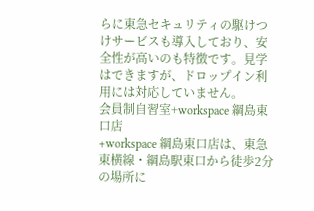らに東急セキュリティの駆けつけサービスも導入しており、安全性が高いのも特徴です。見学はできますが、ドロップイン利用には対応していません。
会員制自習室+workspace 綱島東口店
+workspace 綱島東口店は、東急東横線・綱島駅東口から徒歩2分の場所に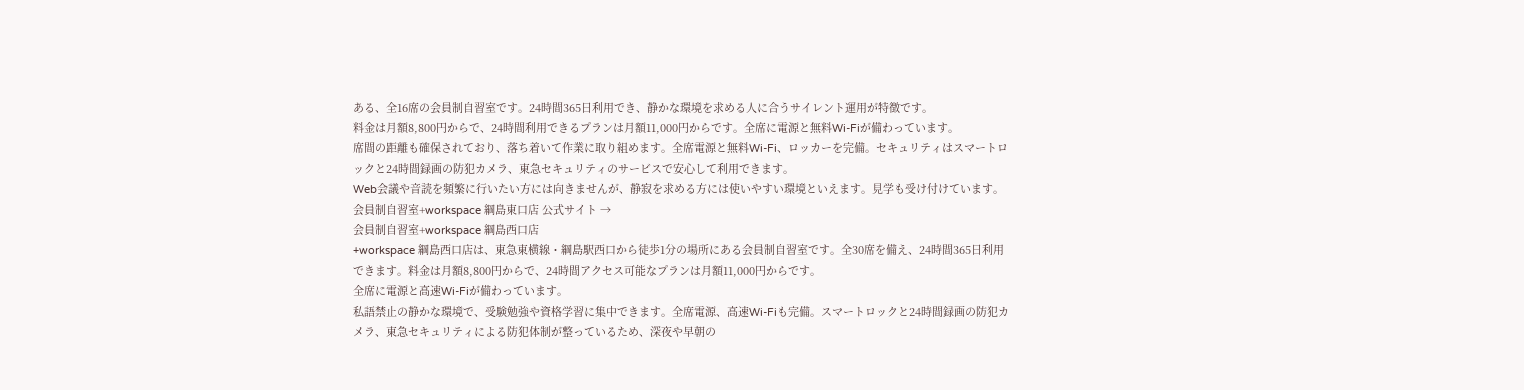ある、全16席の会員制自習室です。24時間365日利用でき、静かな環境を求める人に合うサイレント運用が特徴です。
料金は月額8,800円からで、24時間利用できるプランは月額11,000円からです。全席に電源と無料Wi-Fiが備わっています。
席間の距離も確保されており、落ち着いて作業に取り組めます。全席電源と無料Wi-Fi、ロッカーを完備。セキュリティはスマートロックと24時間録画の防犯カメラ、東急セキュリティのサービスで安心して利用できます。
Web会議や音読を頻繁に行いたい方には向きませんが、静寂を求める方には使いやすい環境といえます。見学も受け付けています。
会員制自習室+workspace 綱島東口店 公式サイト →
会員制自習室+workspace 綱島西口店
+workspace 綱島西口店は、東急東横線・綱島駅西口から徒歩1分の場所にある会員制自習室です。全30席を備え、24時間365日利用できます。料金は月額8,800円からで、24時間アクセス可能なプランは月額11,000円からです。
全席に電源と高速Wi-Fiが備わっています。
私語禁止の静かな環境で、受験勉強や資格学習に集中できます。全席電源、高速Wi-Fiも完備。スマートロックと24時間録画の防犯カメラ、東急セキュリティによる防犯体制が整っているため、深夜や早朝の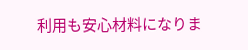利用も安心材料になりま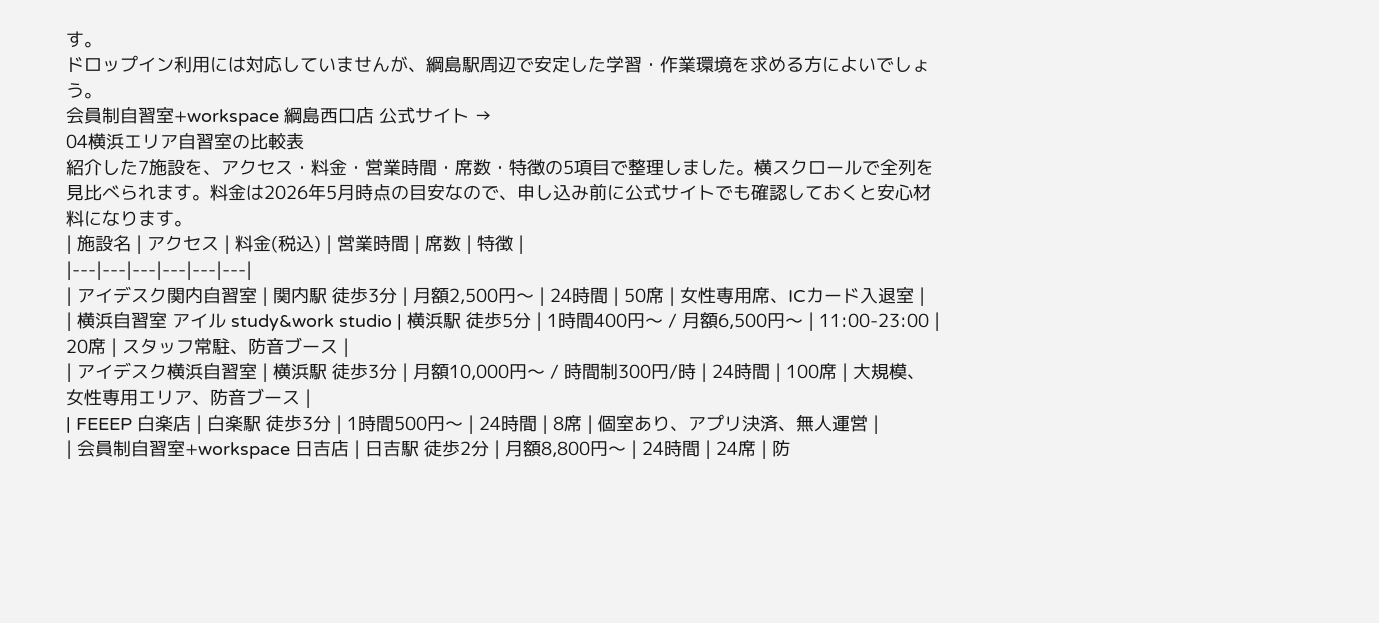す。
ドロップイン利用には対応していませんが、綱島駅周辺で安定した学習・作業環境を求める方によいでしょう。
会員制自習室+workspace 綱島西口店 公式サイト →
04横浜エリア自習室の比較表
紹介した7施設を、アクセス・料金・営業時間・席数・特徴の5項目で整理しました。横スクロールで全列を見比べられます。料金は2026年5月時点の目安なので、申し込み前に公式サイトでも確認しておくと安心材料になります。
| 施設名 | アクセス | 料金(税込) | 営業時間 | 席数 | 特徴 |
|---|---|---|---|---|---|
| アイデスク関内自習室 | 関内駅 徒歩3分 | 月額2,500円〜 | 24時間 | 50席 | 女性専用席、ICカード入退室 |
| 横浜自習室 アイル study&work studio | 横浜駅 徒歩5分 | 1時間400円〜 / 月額6,500円〜 | 11:00-23:00 | 20席 | スタッフ常駐、防音ブース |
| アイデスク横浜自習室 | 横浜駅 徒歩3分 | 月額10,000円〜 / 時間制300円/時 | 24時間 | 100席 | 大規模、女性専用エリア、防音ブース |
| FEEEP 白楽店 | 白楽駅 徒歩3分 | 1時間500円〜 | 24時間 | 8席 | 個室あり、アプリ決済、無人運営 |
| 会員制自習室+workspace 日吉店 | 日吉駅 徒歩2分 | 月額8,800円〜 | 24時間 | 24席 | 防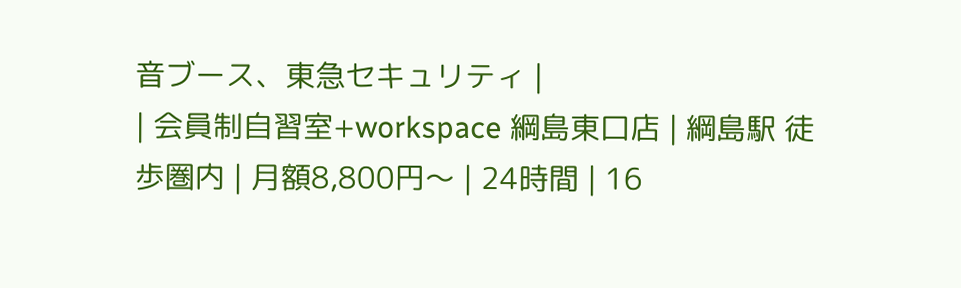音ブース、東急セキュリティ |
| 会員制自習室+workspace 綱島東口店 | 綱島駅 徒歩圏内 | 月額8,800円〜 | 24時間 | 16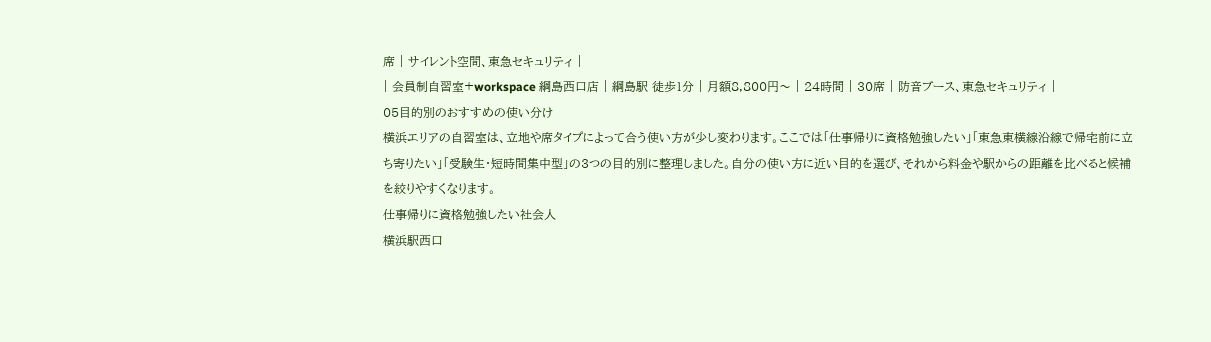席 | サイレント空間、東急セキュリティ |
| 会員制自習室+workspace 綱島西口店 | 綱島駅 徒歩1分 | 月額8,800円〜 | 24時間 | 30席 | 防音ブース、東急セキュリティ |
05目的別のおすすめの使い分け
横浜エリアの自習室は、立地や席タイプによって合う使い方が少し変わります。ここでは「仕事帰りに資格勉強したい」「東急東横線沿線で帰宅前に立ち寄りたい」「受験生・短時間集中型」の3つの目的別に整理しました。自分の使い方に近い目的を選び、それから料金や駅からの距離を比べると候補を絞りやすくなります。
仕事帰りに資格勉強したい社会人
横浜駅西口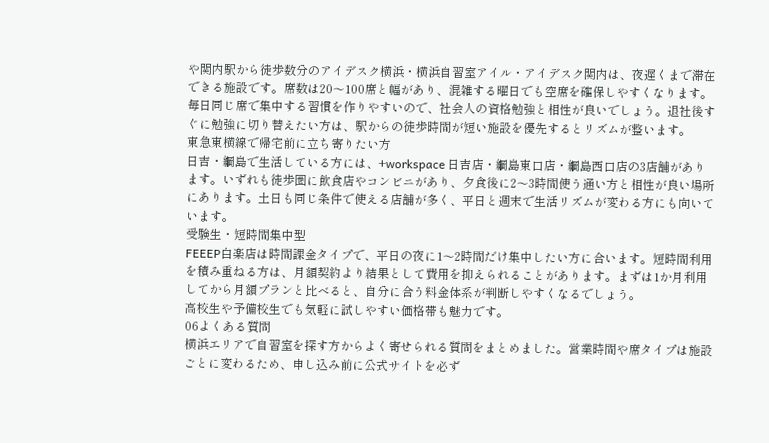や関内駅から徒歩数分のアイデスク横浜・横浜自習室アイル・アイデスク関内は、夜遅くまで滞在できる施設です。席数は20〜100席と幅があり、混雑する曜日でも空席を確保しやすくなります。
毎日同じ席で集中する習慣を作りやすいので、社会人の資格勉強と相性が良いでしょう。退社後すぐに勉強に切り替えたい方は、駅からの徒歩時間が短い施設を優先するとリズムが整います。
東急東横線で帰宅前に立ち寄りたい方
日吉・綱島で生活している方には、+workspace 日吉店・綱島東口店・綱島西口店の3店舗があります。いずれも徒歩圏に飲食店やコンビニがあり、夕食後に2〜3時間使う通い方と相性が良い場所にあります。土日も同じ条件で使える店舗が多く、平日と週末で生活リズムが変わる方にも向いています。
受験生・短時間集中型
FEEEP白楽店は時間課金タイプで、平日の夜に1〜2時間だけ集中したい方に合います。短時間利用を積み重ねる方は、月額契約より結果として費用を抑えられることがあります。まずは1か月利用してから月額プランと比べると、自分に合う料金体系が判断しやすくなるでしょう。
高校生や予備校生でも気軽に試しやすい価格帯も魅力です。
06よくある質問
横浜エリアで自習室を探す方からよく寄せられる質問をまとめました。営業時間や席タイプは施設ごとに変わるため、申し込み前に公式サイトを必ず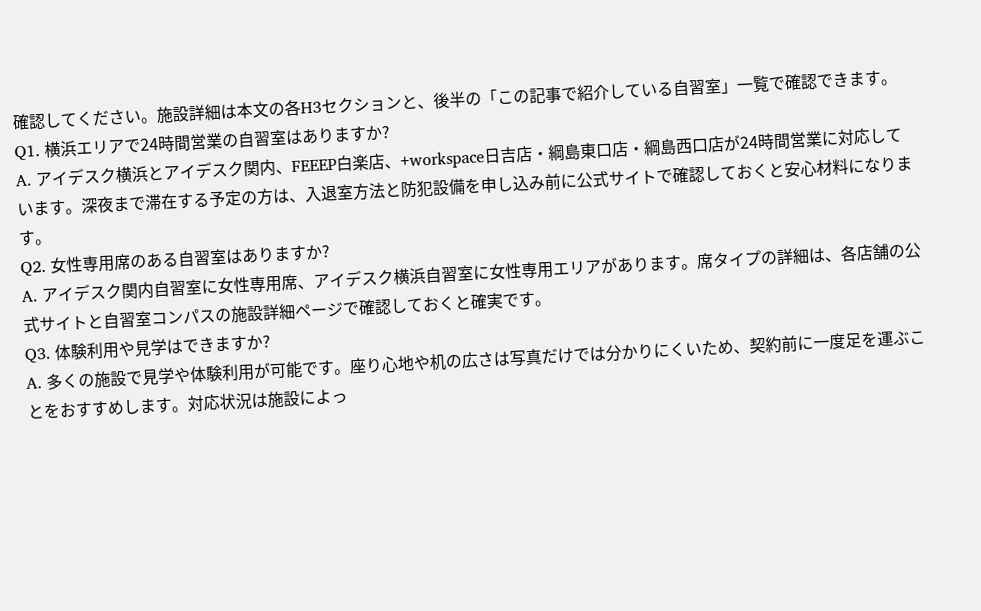確認してください。施設詳細は本文の各H3セクションと、後半の「この記事で紹介している自習室」一覧で確認できます。
Q1. 横浜エリアで24時間営業の自習室はありますか?
A. アイデスク横浜とアイデスク関内、FEEEP白楽店、+workspace日吉店・綱島東口店・綱島西口店が24時間営業に対応しています。深夜まで滞在する予定の方は、入退室方法と防犯設備を申し込み前に公式サイトで確認しておくと安心材料になります。
Q2. 女性専用席のある自習室はありますか?
A. アイデスク関内自習室に女性専用席、アイデスク横浜自習室に女性専用エリアがあります。席タイプの詳細は、各店舗の公式サイトと自習室コンパスの施設詳細ページで確認しておくと確実です。
Q3. 体験利用や見学はできますか?
A. 多くの施設で見学や体験利用が可能です。座り心地や机の広さは写真だけでは分かりにくいため、契約前に一度足を運ぶことをおすすめします。対応状況は施設によっ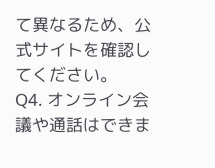て異なるため、公式サイトを確認してください。
Q4. オンライン会議や通話はできま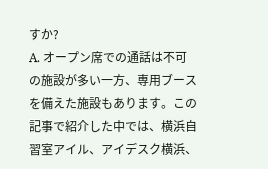すか?
A. オープン席での通話は不可の施設が多い一方、専用ブースを備えた施設もあります。この記事で紹介した中では、横浜自習室アイル、アイデスク横浜、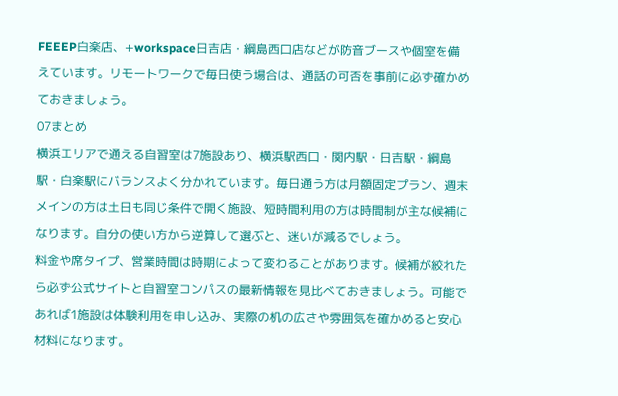FEEEP白楽店、+workspace日吉店・綱島西口店などが防音ブースや個室を備えています。リモートワークで毎日使う場合は、通話の可否を事前に必ず確かめておきましょう。
07まとめ
横浜エリアで通える自習室は7施設あり、横浜駅西口・関内駅・日吉駅・綱島駅・白楽駅にバランスよく分かれています。毎日通う方は月額固定プラン、週末メインの方は土日も同じ条件で開く施設、短時間利用の方は時間制が主な候補になります。自分の使い方から逆算して選ぶと、迷いが減るでしょう。
料金や席タイプ、営業時間は時期によって変わることがあります。候補が絞れたら必ず公式サイトと自習室コンパスの最新情報を見比べておきましょう。可能であれば1施設は体験利用を申し込み、実際の机の広さや雰囲気を確かめると安心材料になります。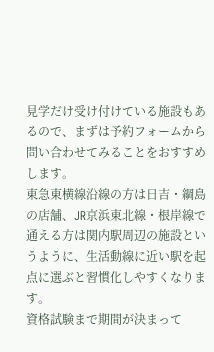見学だけ受け付けている施設もあるので、まずは予約フォームから問い合わせてみることをおすすめします。
東急東横線沿線の方は日吉・綱島の店舗、JR京浜東北線・根岸線で通える方は関内駅周辺の施設というように、生活動線に近い駅を起点に選ぶと習慣化しやすくなります。
資格試験まで期間が決まって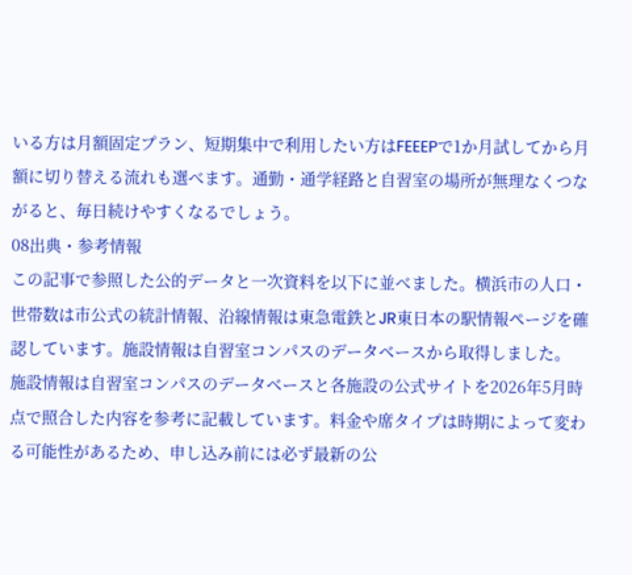いる方は月額固定プラン、短期集中で利用したい方はFEEEPで1か月試してから月額に切り替える流れも選べます。通勤・通学経路と自習室の場所が無理なくつながると、毎日続けやすくなるでしょう。
08出典・参考情報
この記事で参照した公的データと一次資料を以下に並べました。横浜市の人口・世帯数は市公式の統計情報、沿線情報は東急電鉄とJR東日本の駅情報ページを確認しています。施設情報は自習室コンパスのデータベースから取得しました。
施設情報は自習室コンパスのデータベースと各施設の公式サイトを2026年5月時点で照合した内容を参考に記載しています。料金や席タイプは時期によって変わる可能性があるため、申し込み前には必ず最新の公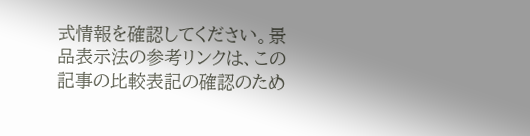式情報を確認してください。景品表示法の参考リンクは、この記事の比較表記の確認のため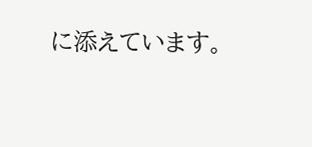に添えています。